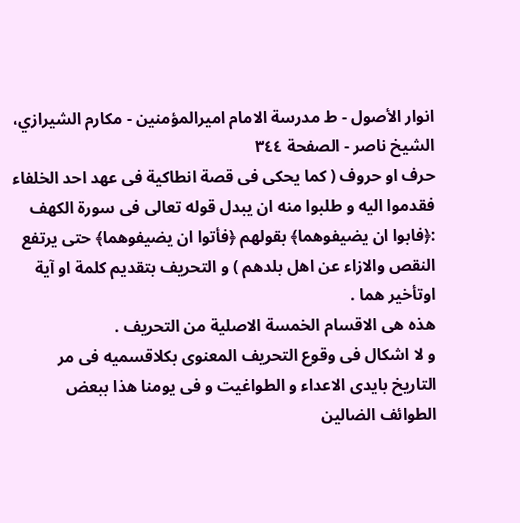انوار الأصول - ط مدرسة الامام اميرالمؤمنين - مكارم الشيرازي، الشيخ ناصر - الصفحة ٣٤٤
حرف او حروف ( كما يحكى فى قصة انطاكية فى عهد احد الخلفاء فقدموا اليه و طلبوا منه ان يبدل قوله تعالى فى سورة الكهف :﴿فابوا ان يضيفوهما﴾ بقولهم ﴿فأتوا ان يضيفوهما﴾ حتى يرتفع النقص والازاء عن اهل بلدهم ) و التحريف بتقديم كلمة او آية اوتأخير هما .
هذه هى الاقسام الخمسة الاصلية من التحريف .
و لا اشكال فى وقوع التحريف المعنوى بكلاقسميه فى مر التاريخ بايدى الاعداء و الطواغيت و فى يومنا هذا ببعض الطوائف الضالين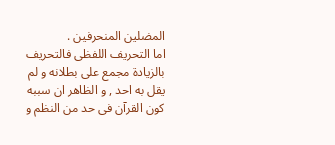المضلين المنحرفين .
اما التحريف اللفظى فالتحريف بالزيادة مجمع على بطلانه و لم يقل به احد , و الظاهر ان سببه كون القرآن فى حد من النظم و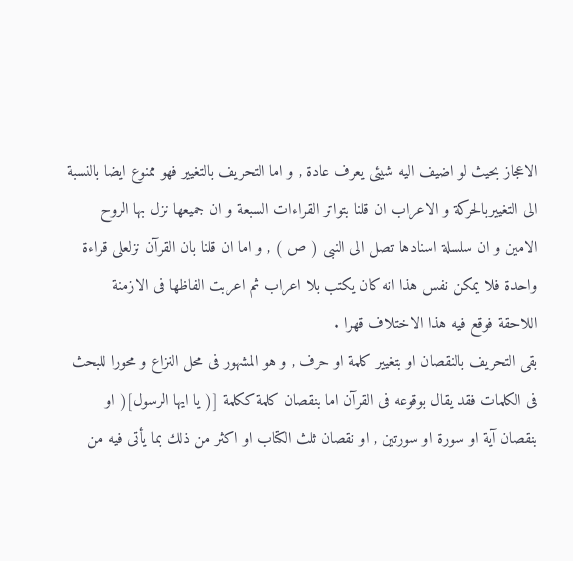الاعجاز بحيث لو اضيف اليه شيئى يعرف عادة , و اما التحريف بالتغيير فهو ممنوع ايضا بالنسبة الى التغييربالحركة و الاعراب ان قلنا بتواتر القراءات السبعة و ان جميعها نزل بها الروح الامين و ان سلسلة اسنادها تصل الى النبى ( ص ) , و اما ان قلنا بان القرآن نزلعلى قراءة واحدة فلا يمكن نفس هذا انه كان يكتب بلا اعراب ثم اعربت الفاظها فى الازمنة اللاحقة فوقع فيه هذا الاختلاف قهرا .
بقى التحريف بالنقصان او بتغيير كلمة او حرف , و هو المشهور فى محل النزاع و محورا للبحث فى الكلمات فقد يقال بوقوعه فى القرآن اما بنقصان كلمة ككلمة [( يا ايها الرسول]( او بنقصان آية او سورة او سورتين , او نقصان ثلث الكتاب او اكثر من ذلك بما يأتى فيه من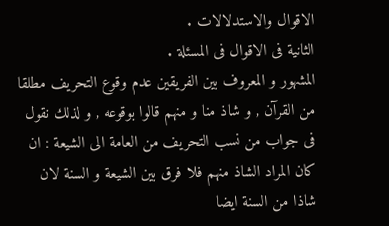الاقوال والاستدلالات .
الثانية فى الاقوال فى المسئلة .
المشهور و المعروف بين الفريقين عدم وقوع التحريف مطلقا من القرآن , و شاذ منا و منهم قالوا بوقوعه , و لذلك نقول فى جواب من نسب التحريف من العامة الى الشيعة : ان كان المراد الشاذ منهم فلا فرق بين الشيعة و السنة لان شاذا من السنة ايضا